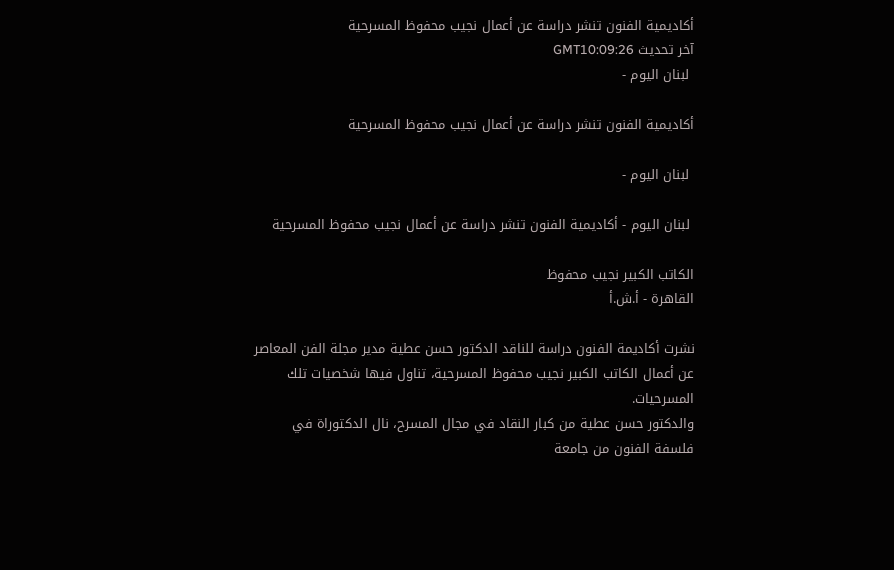أكاديمية الفنون تنشر دراسة عن أعمال نجيب محفوظ المسرحية
آخر تحديث GMT10:09:26
 لبنان اليوم -

أكاديمية الفنون تنشر دراسة عن أعمال نجيب محفوظ المسرحية

 لبنان اليوم -

 لبنان اليوم - أكاديمية الفنون تنشر دراسة عن أعمال نجيب محفوظ المسرحية

الكاتب الكبير نجيب محفوظ
القاهرة - أ.ش.أ

نشرت أكاديمة الفنون دراسة للناقد الدكتور حسن عطية مدير مجلة الفن المعاصر عن أعمال الكاتب الكبير نجيب محفوظ المسرحية، تناول فيها شخصيات تلك المسرحيات.
والدكتور حسن عطية من كبار النقاد في مجال المسرح، نال الدكتوراة في فلسفة الفنون من جامعة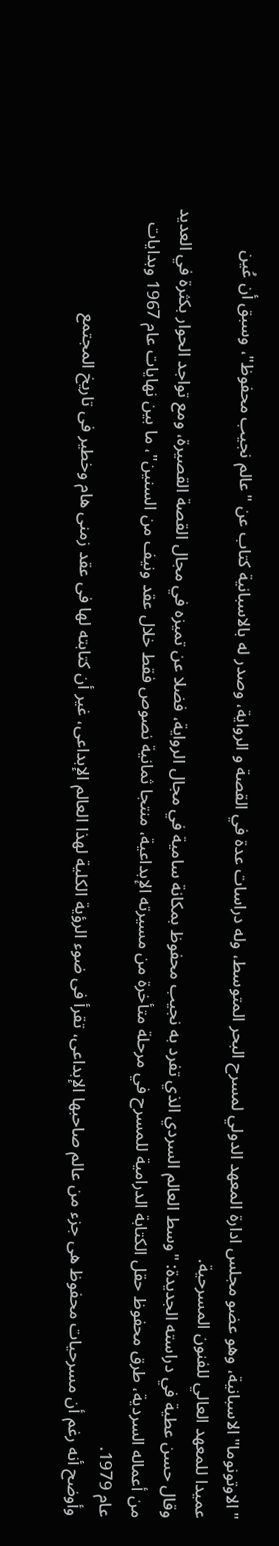"الاوتونوما" الاسبانية، وهو عضو مجلس ادارة المعهد الدولي لمسرح البحر المتوسط، وله دراسات عدة في القصة و الرواية، وصدر له بالاسبانية كتاب عن "عالم نجيب محفوظ"، وسبق أن عُين عميدا للمعهد العالي للفنون المسرحية.
وقال حسن عطية في دراسته الجديدة: "وسط العالم السردي الذي تفرد به نجيب محفوظ بمكانة سامية في مجال الرواية، فضلا عن تميزه في مجال القصة القصيرة، ومع تواجد الحوار بكثرة في العديد من أعماله السردية، طرق محفوظ حقل الكتابة الدرامية للمسرح في مرحلة متأخرة من مسيرته الإبداعية، منتجا ثمانية نصوص فقط خلال عقد ونيف من السنين"، ما بين نهايات عام 1967 وبدايات عام 1979.
وأوضح أنه رغم أن مسرحيات محفوظ هى جزء من عالم صاحبها الإبداعى، تقرأ فى ضوء الرؤية الكلية لهذا العالم الإبداعى، غير أن كتابته لها فى عقد زمنى هام وخطير فى تاريخ المجتمع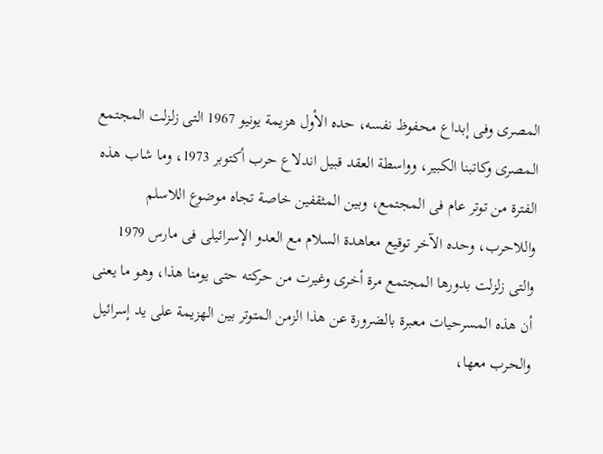المصرى وفى إبداع محفوظ نفسه، حده الأول هزيمة يونيو 1967 التى زلزلت المجتمع المصرى وكاتبنا الكبير، وواسطة العقد قبيل اندلاع حرب أكتوبر 1973، وما شاب هذه الفترة من توتر عام فى المجتمع، وبين المثقفين خاصة تجاه موضوع اللاسلم واللاحرب، وحده الآخر توقيع معاهدة السلام مع العدو الإسرائيلى فى مارس 1979 والتى زلزلت بدورها المجتمع مرة أخرى وغيرت من حركته حتى يومنا هذا، وهو ما يعنى أن هذه المسرحيات معبرة بالضرورة عن هذا الزمن المتوتر بين الهزيمة على يد إسرائيل والحرب معها،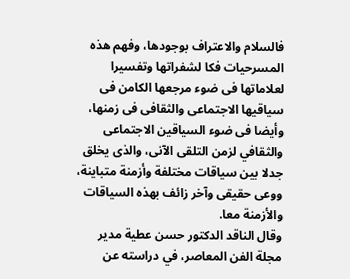فالسلام والاعتراف بوجودها، وفهم هذه المسرحيات فكا لشفراتها وتفسيرا لعلاماتها فى ضوء مرجعها الكامن فى سياقيها الاجتماعى والثقافى فى زمنها، وأيضا فى ضوء السياقين الاجتماعى والثقافي لزمن التلقى الآنى، والذى يخلق جدلا بين سياقات مختلفة وأزمنة متباينة، ووعى حقيقى وآخر زائف بهذه السياقات والأزمنة معا.
وقال الناقد الدكتور حسن عطية مدير مجلة الفن المعاصر، في دراسته عن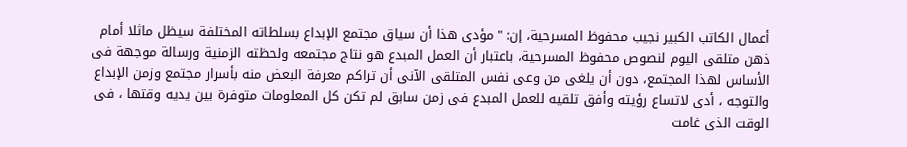أعمال الكاتب الكبير نجيب محفوظ المسرحية، إن: "مؤدى هذا أن سياق مجتمع الإبداع بسلطاته المختلفة سيظل ماثلا أمام ذهن متلقى اليوم لنصوص محفوظ المسرحية، باعتبار أن العمل المبدع هو نتاج مجتمعه ولحظته الزمنية ورسالة موجهة فى الأساس لهذا المجتمع، دون أن يلغى من وعى نفس المتلقى الآنى أن تراكم معرفة البعض منه بأسرار مجتمع وزمن الإبداع والتوجه ، أدى لاتساع رؤيته وأفق تلقيه للعمل المبدع فى زمن سابق لم تكن كل المعلومات متوفرة بين يديه وقتها ، فى الوقت الذى غامت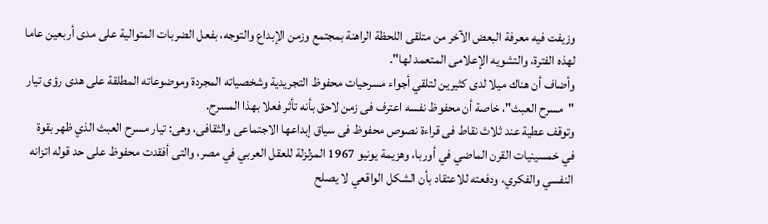وزيفت فيه معرفة البعض الآخر من متلقى اللحظة الراهنة بمجتمع وزمن الإبداع والتوجه، بفعل الضربات المتوالية على مدى أربعين عاما لهذه الفترة، والتشويه الإعلامى المتعمد لها".
وأضاف أن هناك ميلا لدى كثيرين لتلقي أجواء مسرحيات محفوظ التجريدية وشخصياته المجردة وموضوعاته المطلقة على هدى رؤى تيار "مسرح العبث"، خاصة أن محفوظ نفسه اعترف فى زمن لاحق بأنه تأثر فعلا بهذا المسرح.
وتوقف عطية عند ثلاث نقاط فى قراءة نصوص محفوظ فى سياق إبداعها الاجتماعى والثقافى، وهى: تيار مسرح العبث الذي ظهر بقوة في خمسينيات القرن الماضي في أوربا، وهزيمة يونيو 1967 المزلزلة للعقل العربي في مصر، والتى أفقدت محفوظ على حد قوله اتزانه النفسي والفكري، ودفعته للاعتقاد بأن الشكل الواقعي لا يصلح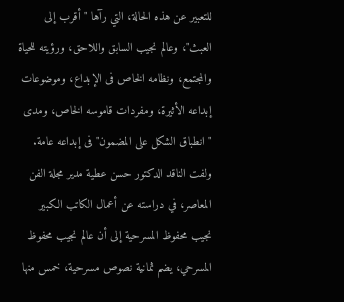للتعبير عن هذه الحالة، التي رآها "أقرب إلى العبث"، وعالم نجيب السابق واللاحق، ورؤيته للحياة والمجتمع، ونظامه الخاص فى الإبداع، وموضوعات إبداعه الأثيرة، ومفردات قاموسه الخاص، ومدى "انطباق الشكل على المضمون" فى إبداعه عامة.
ولفت الناقد الدكتور حسن عطية مدير مجلة الفن المعاصر، في دراسته عن أعمال الكاتب الكبير نجيب محفوظ المسرحية إلى أن عالم نجيب محفوظ المسرحي، يضم ثمانية نصوص مسرحية، خمس منها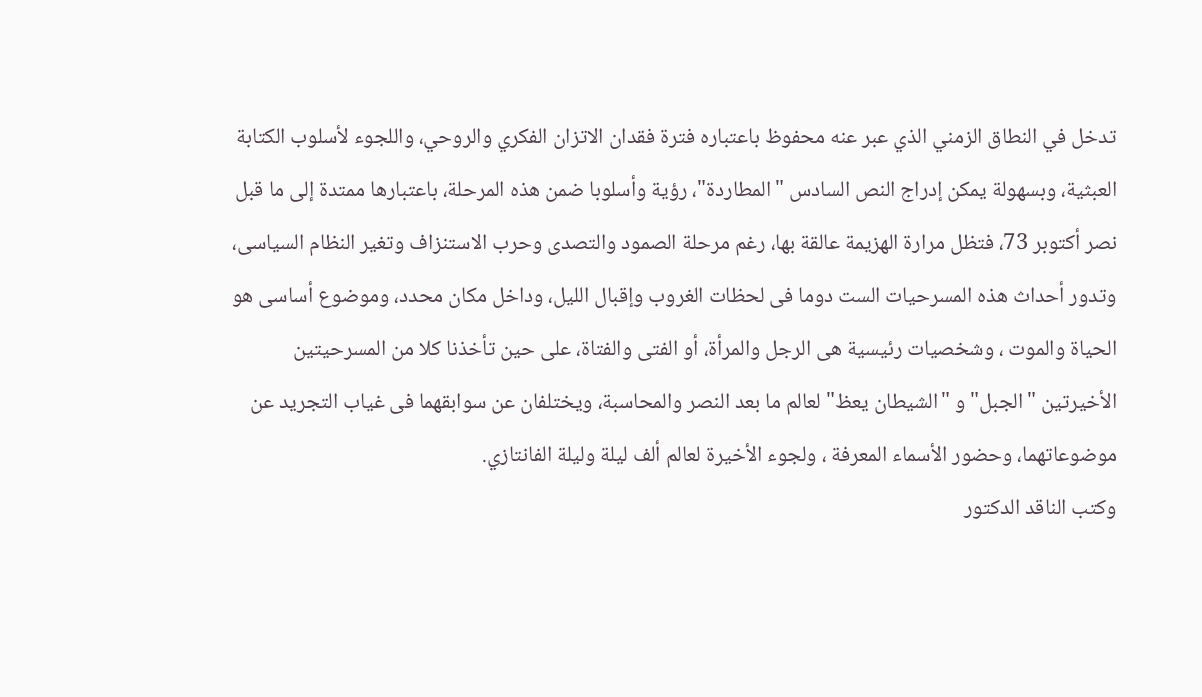تدخل في النطاق الزمني الذي عبر عنه محفوظ باعتباره فترة فقدان الاتزان الفكري والروحي، واللجوء لأسلوب الكتابة العبثية، وبسهولة يمكن إدراج النص السادس "المطاردة"، رؤية وأسلوبا ضمن هذه المرحلة، باعتبارها ممتدة إلى ما قبل نصر أكتوبر 73، فتظل مرارة الهزيمة عالقة بها، رغم مرحلة الصمود والتصدى وحرب الاستنزاف وتغير النظام السياسى، وتدور أحداث هذه المسرحيات الست دوما فى لحظات الغروب وإقبال الليل، وداخل مكان محدد، وموضوع أساسى هو الحياة والموت ، وشخصيات رئيسية هى الرجل والمرأة، أو الفتى والفتاة، على حين تأخذنا كلا من المسرحيتين الأخيرتين "الجبل" و "الشيطان يعظ" لعالم ما بعد النصر والمحاسبة، ويختلفان عن سوابقهما فى غياب التجريد عن موضوعاتهما، وحضور الأسماء المعرفة ، ولجوء الأخيرة لعالم ألف ليلة وليلة الفانتازي.
وكتب الناقد الدكتور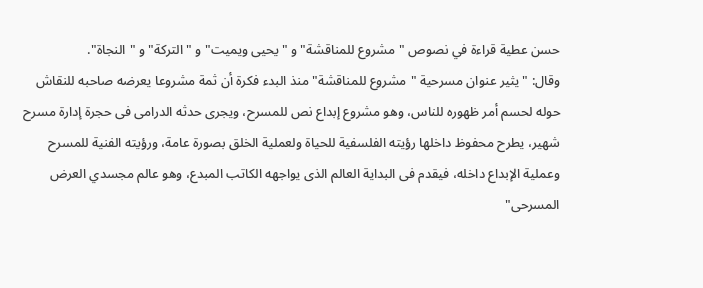حسن عطية قراءة في نصوص "مشروع للمناقشة" و "يحيى ويميت" و "التركة" و "النجاة".
وقال: "يثير عنوان مسرحية "مشروع للمناقشة" منذ البدء فكرة أن ثمة مشروعا يعرضه صاحبه للنقاش حوله لحسم أمر ظهوره للناس، وهو مشروع إبداع نص للمسرح، ويجرى حدثه الدرامى فى حجرة إدارة مسرح شهير، يطرح محفوظ داخلها رؤيته الفلسفية للحياة ولعملية الخلق بصورة عامة، ورؤيته الفنية للمسرح وعملية الإبداع داخله، فيقدم فى البداية العالم الذى يواجهه الكاتب المبدع، وهو عالم مجسدي العرض المسرحى"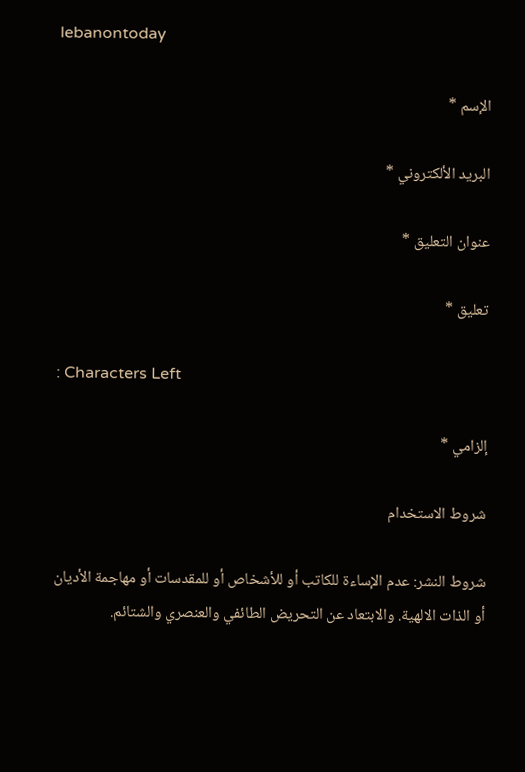lebanontoday

الإسم *

البريد الألكتروني *

عنوان التعليق *

تعليق *

: Characters Left

إلزامي *

شروط الاستخدام

شروط النشر: عدم الإساءة للكاتب أو للأشخاص أو للمقدسات أو مهاجمة الأديان أو الذات الالهية. والابتعاد عن التحريض الطائفي والعنصري والشتائم.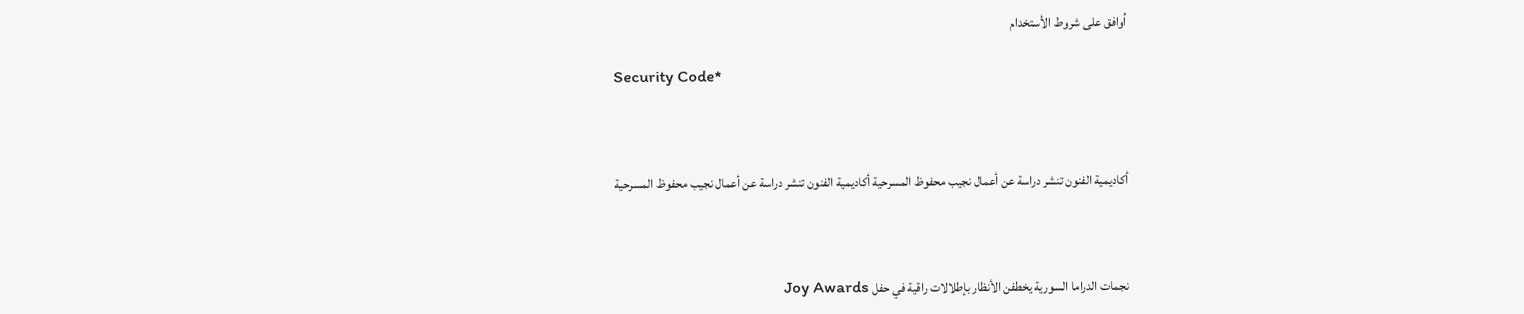اُوافق على شروط الأستخدام

Security Code*



أكاديمية الفنون تنشر دراسة عن أعمال نجيب محفوظ المسرحية أكاديمية الفنون تنشر دراسة عن أعمال نجيب محفوظ المسرحية



نجمات الدراما السورية يخطفن الأنظار بإطلالات راقية في حفل Joy Awards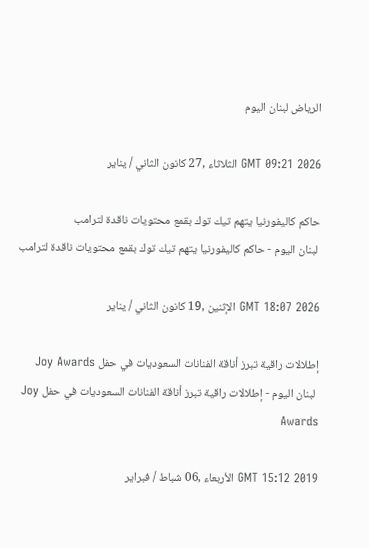الرياض لبنان اليوم

GMT 09:21 2026 الثلاثاء ,27 كانون الثاني / يناير

حاكم كاليفورنيا يتهم تيك توك بقمع محتويات ناقدة لترامب
 لبنان اليوم - حاكم كاليفورنيا يتهم تيك توك بقمع محتويات ناقدة لترامب

GMT 18:07 2026 الإثنين ,19 كانون الثاني / يناير

إطلالات راقية تبرز أناقة الفنانات السعوديات في حفل Joy Awards
 لبنان اليوم - إطلالات راقية تبرز أناقة الفنانات السعوديات في حفل Joy Awards

GMT 15:12 2019 الأربعاء ,06 شباط / فبراير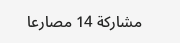مشاركة 14 مصارعا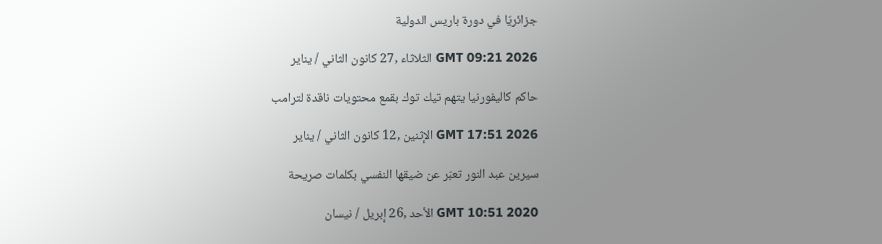جزائريّا في دورة باريس الدولية

GMT 09:21 2026 الثلاثاء ,27 كانون الثاني / يناير

حاكم كاليفورنيا يتهم تيك توك بقمع محتويات ناقدة لترامب

GMT 17:51 2026 الإثنين ,12 كانون الثاني / يناير

سيرين عبد النور تعبّر عن ضيقها النفسي بكلمات صريحة

GMT 10:51 2020 الأحد ,26 إبريل / نيسان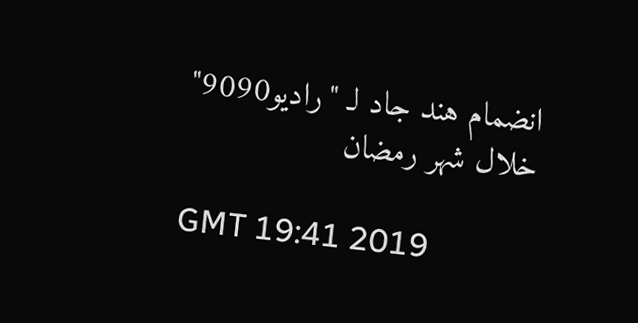انضمام هند جاد لـ "راديو9090" خلال شهر رمضان

GMT 19:41 2019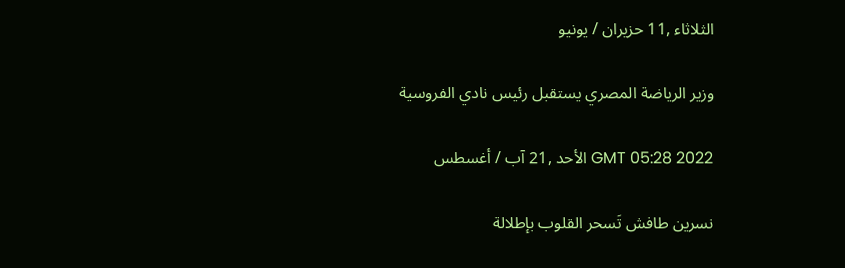الثلاثاء ,11 حزيران / يونيو

وزير الرياضة المصري يستقبل رئيس نادي الفروسية

GMT 05:28 2022 الأحد ,21 آب / أغسطس

نسرين طافش تَسحر القلوب بإطلالة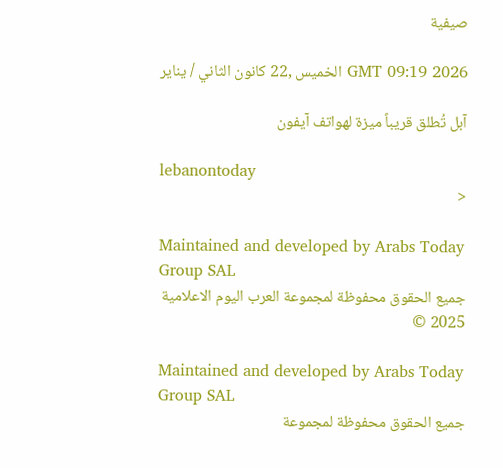صيفية

GMT 09:19 2026 الخميس ,22 كانون الثاني / يناير

آبل تُطلق قريباً ميزة لهواتف آيفون

lebanontoday
<

Maintained and developed by Arabs Today Group SAL
جميع الحقوق محفوظة لمجموعة العرب اليوم الاعلامية 2025 ©

Maintained and developed by Arabs Today Group SAL
جميع الحقوق محفوظة لمجموعة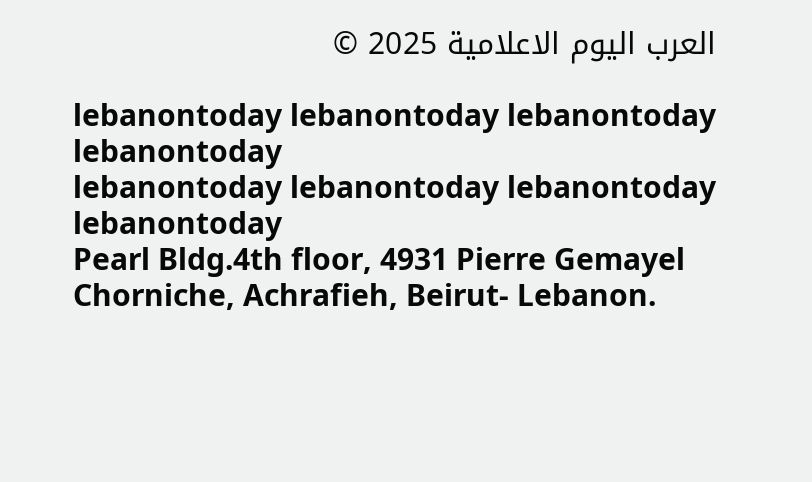العرب اليوم الاعلامية 2025 ©

lebanontoday lebanontoday lebanontoday lebanontoday
lebanontoday lebanontoday lebanontoday
lebanontoday
Pearl Bldg.4th floor, 4931 Pierre Gemayel Chorniche, Achrafieh, Beirut- Lebanon.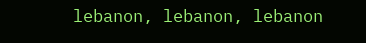lebanon, lebanon, lebanon